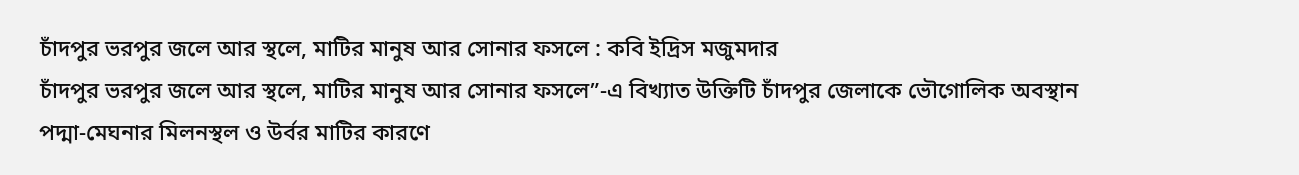চাঁদপুর ভরপুর জলে আর স্থলে, মাটির মানুষ আর সোনার ফসলে : কবি ইদ্রিস মজুমদার
চাঁদপুর ভরপুর জলে আর স্থলে, মাটির মানুষ আর সোনার ফসলে”-এ বিখ্যাত উক্তিটি চাঁদপুর জেলাকে ভৌগোলিক অবস্থান পদ্মা-মেঘনার মিলনস্থল ও উর্বর মাটির কারণে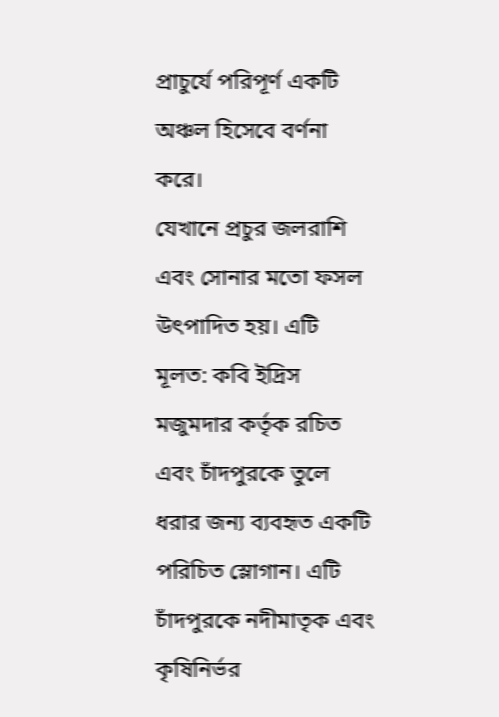প্রাচুর্যে পরিপূর্ণ একটি অঞ্চল হিসেবে বর্ণনা করে।
যেখানে প্রচুর জলরাশি এবং সোনার মতো ফসল উৎপাদিত হয়। এটি মূলত: কবি ইদ্রিস মজুমদার কর্তৃক রচিত এবং চাঁদপুরকে তুলে ধরার জন্য ব্যবহৃত একটি পরিচিত স্লোগান। এটি চাঁদপুরকে নদীমাতৃক এবং কৃষিনির্ভর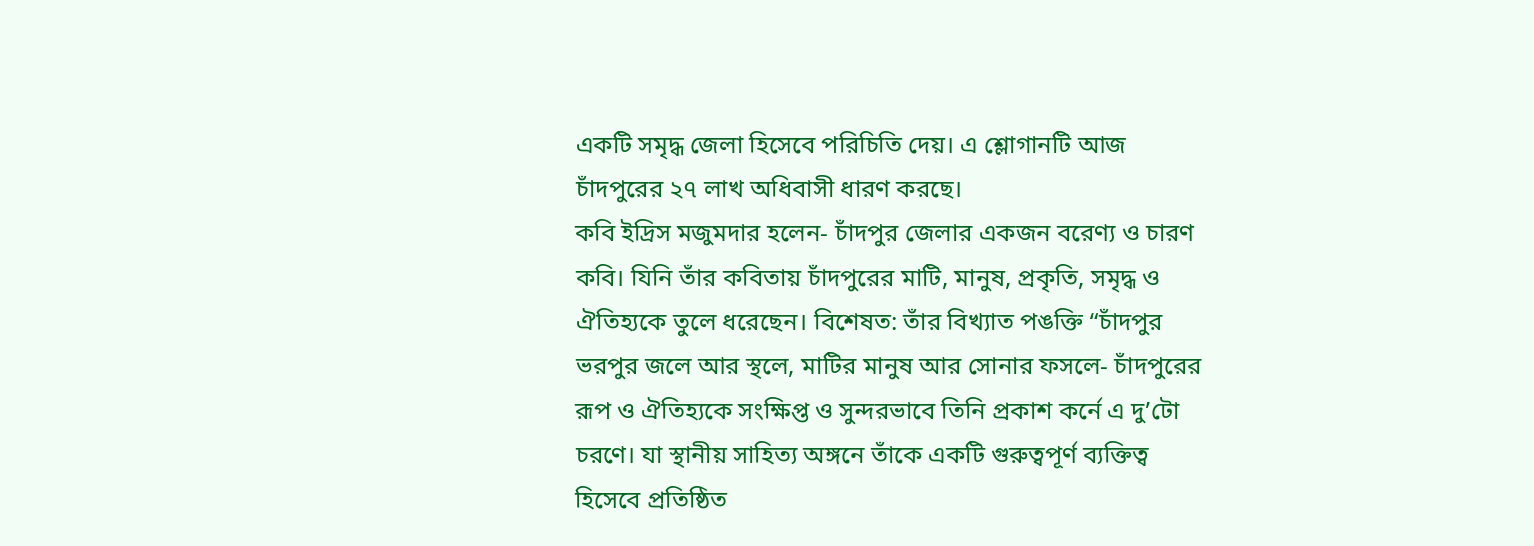একটি সমৃদ্ধ জেলা হিসেবে পরিচিতি দেয়। এ শ্লোগানটি আজ চাঁদপুরের ২৭ লাখ অধিবাসী ধারণ করছে।
কবি ইদ্রিস মজুমদার হলেন- চাঁদপুর জেলার একজন বরেণ্য ও চারণ কবি। যিনি তাঁর কবিতায় চাঁদপুরের মাটি, মানুষ, প্রকৃতি, সমৃদ্ধ ও ঐতিহ্যকে তুলে ধরেছেন। বিশেষত: তাঁর বিখ্যাত পঙক্তি “চাঁদপুর ভরপুর জলে আর স্থলে, মাটির মানুষ আর সোনার ফসলে- চাঁদপুরের রূপ ও ঐতিহ্যকে সংক্ষিপ্ত ও সুন্দরভাবে তিনি প্রকাশ কর্নে এ দু’টো চরণে। যা স্থানীয় সাহিত্য অঙ্গনে তাঁকে একটি গুরুত্বপূর্ণ ব্যক্তিত্ব হিসেবে প্রতিষ্ঠিত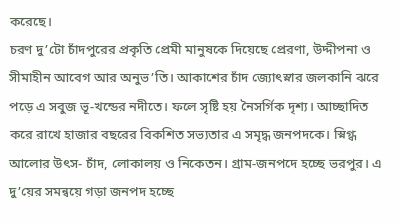করেছে।
চরণ দু’টো চাঁদপুরের প্রকৃতি প্রেমী মানুষকে দিয়েছে প্রেরণা, উদ্দীপনা ও সীমাহীন আবেগ আর অনুভ’তি। আকাশের চাঁদ জ্যোৎস্নার জলকানি ঝরে পড়ে এ সবুজ ভূ-খন্ডের নদীতে। ফলে সৃষ্টি হয় নৈসর্গিক দৃশ্য। আচ্ছাদিত করে রাখে হাজার বছরের বিকশিত সভ্যতার এ সমৃদ্ধ জনপদকে। স্নিগ্ধ আলোর উৎস- চাঁদ, লোকালয় ও নিকেতন। গ্রাম-জনপদে হচ্ছে ভরপুর। এ দু’য়ের সমন্বয়ে গড়া জনপদ হচ্ছে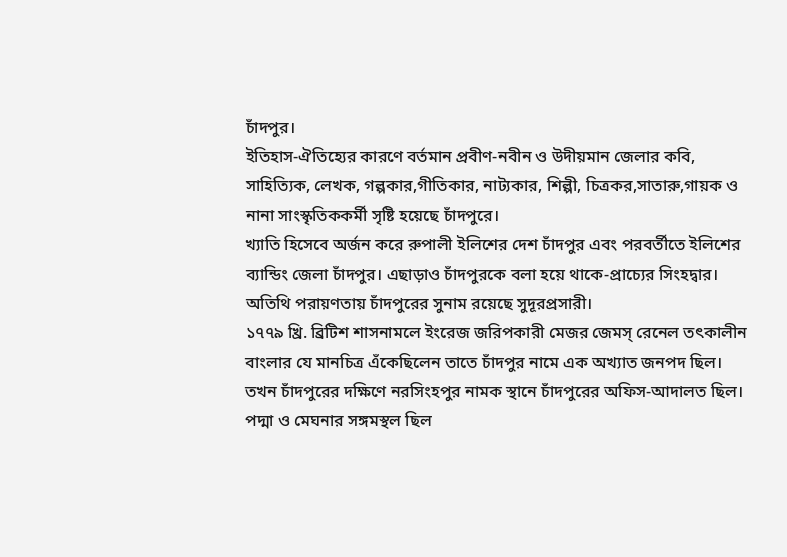চাঁদপুর।
ইতিহাস-ঐতিহ্যের কারণে বর্তমান প্রবীণ-নবীন ও উদীয়মান জেলার কবি, সাহিত্যিক, লেখক, গল্পকার,গীতিকার, নাট্যকার, শিল্পী, চিত্রকর,সাতারু,গায়ক ও নানা সাংস্কৃতিককর্মী সৃষ্টি হয়েছে চাঁদপুরে।
খ্যাতি হিসেবে অর্জন করে রুপালী ইলিশের দেশ চাঁদপুর এবং পরবর্তীতে ইলিশের ব্যান্ডিং জেলা চাঁদপুর। এছাড়াও চাঁদপুরকে বলা হয়ে থাকে-প্রাচ্যের সিংহদ্বার। অতিথি পরায়ণতায় চাঁদপুরের সুনাম রয়েছে সুদূরপ্রসারী।
১৭৭৯ খ্রি. ব্রিটিশ শাসনামলে ইংরেজ জরিপকারী মেজর জেমস্ রেনেল তৎকালীন বাংলার যে মানচিত্র এঁকেছিলেন তাতে চাঁদপুর নামে এক অখ্যাত জনপদ ছিল। তখন চাঁদপুরের দক্ষিণে নরসিংহপুর নামক স্থানে চাঁদপুরের অফিস-আদালত ছিল।
পদ্মা ও মেঘনার সঙ্গমস্থল ছিল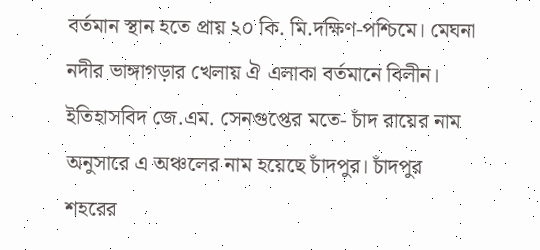বর্তমান স্থান হতে প্রায় ২০ কি. মি.দক্ষিণ-পশ্চিমে। মেঘনা নদীর ভাঙ্গাগড়ার খেলায় ঐ এলাকা বর্তমানে বিলীন।
ইতিহাসবিদ জে.এম. সেনগুপ্তের মতে- চাঁদ রায়ের নাম অনুসারে এ অঞ্চলের নাম হয়েছে চাঁদপুর। চাঁদপুর শহরের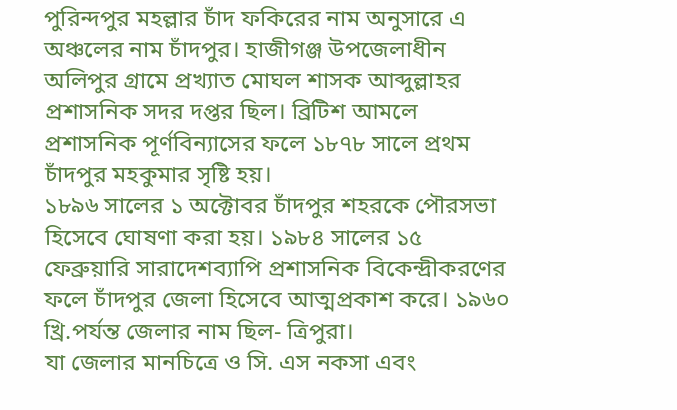পুরিন্দপুর মহল্লার চাঁদ ফকিরের নাম অনুসারে এ অঞ্চলের নাম চাঁদপুর। হাজীগঞ্জ উপজেলাধীন অলিপুর গ্রামে প্রখ্যাত মোঘল শাসক আব্দুল্লাহর প্রশাসনিক সদর দপ্তর ছিল। ব্রিটিশ আমলে প্রশাসনিক পূর্ণবিন্যাসের ফলে ১৮৭৮ সালে প্রথম চাঁদপুর মহকুমার সৃষ্টি হয়।
১৮৯৬ সালের ১ অক্টোবর চাঁদপুর শহরকে পৌরসভা হিসেবে ঘোষণা করা হয়। ১৯৮৪ সালের ১৫ ফেব্রুয়ারি সারাদেশব্যাপি প্রশাসনিক বিকেন্দ্রীকরণের ফলে চাঁদপুর জেলা হিসেবে আত্মপ্রকাশ করে। ১৯৬০ খ্রি.পর্যন্ত জেলার নাম ছিল- ত্রিপুরা।
যা জেলার মানচিত্রে ও সি. এস নকসা এবং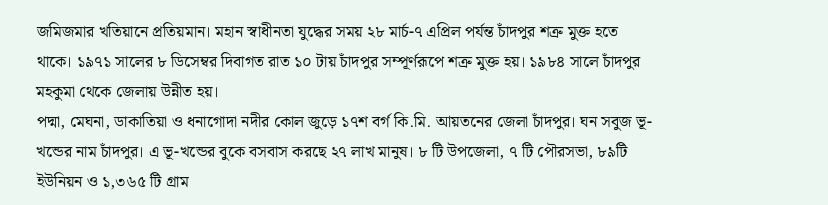জমিজমার খতিয়ানে প্রতিয়মান। মহান স্বাধীনতা যুদ্ধের সময় ২৮ মার্চ-৭ এপ্রিল পর্যন্ত চাঁদপুর শত্রু মুক্ত হতে থাকে। ১৯৭১ সালের ৮ ডিসেম্বর দিবাগত রাত ১০ টায় চাঁদপুর সম্পূর্ণরূপে শত্রু মুক্ত হয়। ১৯৮৪ সালে চাঁদপুর মহকুমা থেকে জেলায় উন্নীত হয়।
পদ্মা, মেঘনা, ডাকাতিয়া ও ধনাগোদা নদীর কোল জুড়ে ১৭শ বর্গ কি.মি. আয়তনের জেলা চাঁদপুর। ঘন সবুজ ভূ-খন্ডের নাম চাঁদপুর। এ ভূ-খন্ডের বুকে বসবাস করছে ২৭ লাখ মানুষ। ৮ টি উপজেলা, ৭ টি পৌরসভা, ৮৯টি ইউনিয়ন ও ১,৩৬৫ টি গ্রাম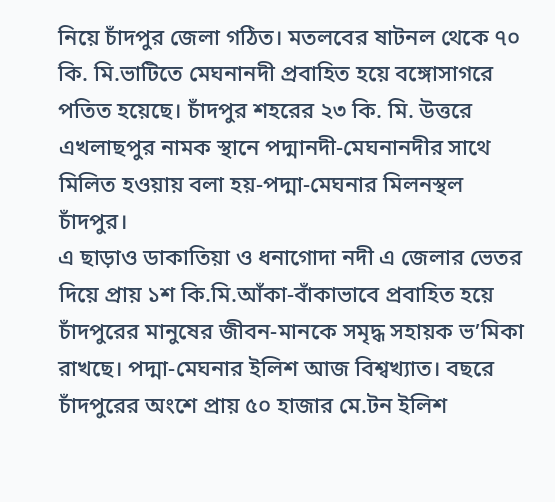নিয়ে চাঁদপুর জেলা গঠিত। মতলবের ষাটনল থেকে ৭০ কি. মি.ভাটিতে মেঘনানদী প্রবাহিত হয়ে বঙ্গোসাগরে পতিত হয়েছে। চাঁদপুর শহরের ২৩ কি. মি. উত্তরে এখলাছপুর নামক স্থানে পদ্মানদী-মেঘনানদীর সাথে মিলিত হওয়ায় বলা হয়-পদ্মা-মেঘনার মিলনস্থল চাঁদপুর।
এ ছাড়াও ডাকাতিয়া ও ধনাগোদা নদী এ জেলার ভেতর দিয়ে প্রায় ১শ কি.মি.আঁকা-বাঁকাভাবে প্রবাহিত হয়ে চাঁদপুরের মানুষের জীবন-মানকে সমৃদ্ধ সহায়ক ভ’মিকা রাখছে। পদ্মা-মেঘনার ইলিশ আজ বিশ্বখ্যাত। বছরে চাঁদপুরের অংশে প্রায় ৫০ হাজার মে.টন ইলিশ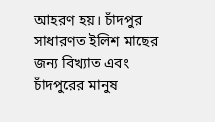আহরণ হয়। চাঁদপুর সাধারণত ইলিশ মাছের জন্য বিখ্যাত এবং চাঁদপুরের মানুষ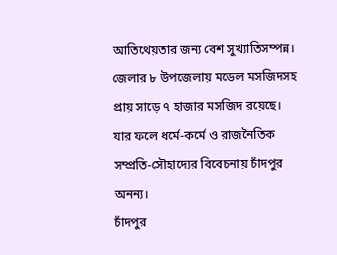আতিথেয়তার জন্য বেশ সুখ্যাতিসম্পন্ন। জেলার ৮ উপজেলায় মডেল মসজিদসহ প্রায় সাড়ে ৭ হাজার মসজিদ রয়েছে। যার ফলে ধর্মে-কর্মে ও রাজনৈতিক সম্প্রতি-সৌহাদ্যের বিবেচনায় চাঁদপুর অনন্য।
চাঁদপুর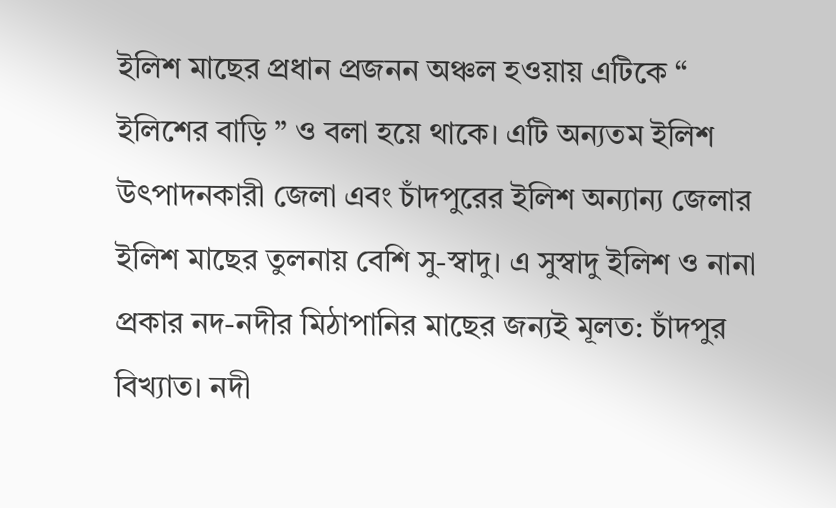ইলিশ মাছের প্রধান প্রজনন অঞ্চল হওয়ায় এটিকে “ ইলিশের বাড়ি ” ও বলা হয়ে থাকে। এটি অন্যতম ইলিশ উৎপাদনকারী জেলা এবং চাঁদপুরের ইলিশ অন্যান্য জেলার ইলিশ মাছের তুলনায় বেশি সু-স্বাদু। এ সুস্বাদু ইলিশ ও নানা প্রকার নদ-নদীর মিঠাপানির মাছের জন্যই মূলত: চাঁদপুর বিখ্যাত। নদী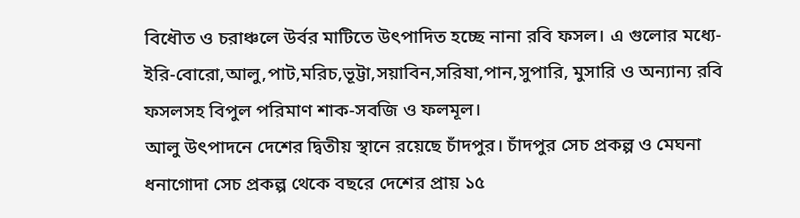বিধৌত ও চরাঞ্চলে উর্বর মাটিতে উৎপাদিত হচ্ছে নানা রবি ফসল। এ গুলোর মধ্যে-ইরি-বোরো,আলু,পাট,মরিচ,ভূট্টা,সয়াবিন,সরিষা,পান,সুপারি, মুসারি ও অন্যান্য রবি ফসলসহ বিপুল পরিমাণ শাক-সবজি ও ফলমূল।
আলু উৎপাদনে দেশের দ্বিতীয় স্থানে রয়েছে চাঁদপুর। চাঁদপুর সেচ প্রকল্প ও মেঘনা ধনাগোদা সেচ প্রকল্প থেকে বছরে দেশের প্রায় ১৫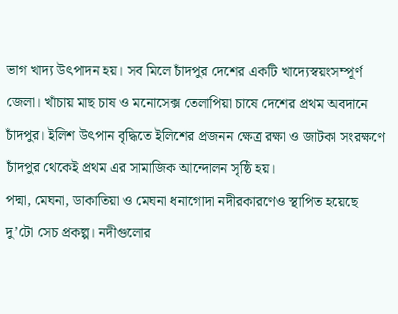ভাগ খাদ্য উৎপাদন হয়। সব মিলে চাঁদপুর দেশের একটি খাদ্যেস্বয়ংসম্পূর্ণ জেলা। খাঁচায় মাছ চাষ ও মনোসেক্স তেলাপিয়া চাষে দেশের প্রথম অবদানে চাঁদপুর। ইলিশ উৎপান বৃদ্ধিতে ইলিশের প্রজনন ক্ষেত্র রক্ষা ও জাটকা সংরক্ষণে চাঁদপুর থেকেই প্রথম এর সামাজিক আন্দোলন সৃষ্ঠি হয়।
পদ্মা, মেঘনা, ডাকাতিয়া ও মেঘনা ধনাগোদা নদীরকারণেও স্থাপিত হয়েছে দু’টো সেচ প্রকল্প। নদীগুলোর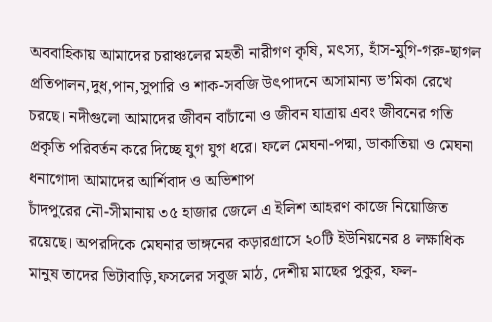অববাহিকায় আমাদের চরাঞ্চলের মহতী নারীগণ কৃষি, মৎস্য, হাঁস-মুগি-গরু-ছাগল প্রতিপালন,দুধ,পান,সুপারি ও শাক-সবজি উৎপাদনে অসামান্য ভ’মিকা রেখে চরছে। নদীগুলো আমাদের জীবন বাচাঁনো ও জীবন যাত্রায় এবং জীবনের গতি প্রকৃতি পরিবর্তন করে দিচ্ছে যুগ যুগ ধরে। ফলে মেঘনা-পদ্মা, ডাকাতিয়া ও মেঘনা ধনাগোদা আমাদের আর্শিবাদ ও অভিশাপ
চাঁদপুরের নৌ-সীমানায় ৩৫ হাজার জেলে এ ইলিশ আহরণ কাজে নিয়োজিত রয়েছে। অপরদিকে মেঘনার ভাঙ্গনের কড়ারগ্রাসে ২০টি ইউনিয়নের ৪ লক্ষাধিক মানুষ তাদের ভিটাবাড়ি,ফসলের সবুজ মাঠ, দেশীয় মাছের পুকুর, ফল-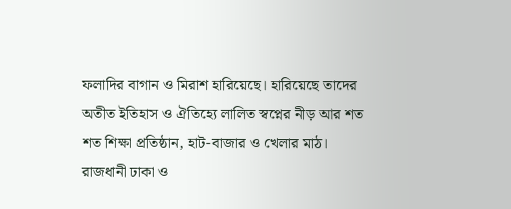ফলাদির বাগান ও মিরাশ হারিয়েছে। হারিয়েছে তাদের অতীত ইতিহাস ও ঐতিহ্যে লালিত স্বপ্নের নীড় আর শত শত শিক্ষা প্রতিষ্ঠান, হাট-বাজার ও খেলার মাঠ।
রাজধানী ঢাকা ও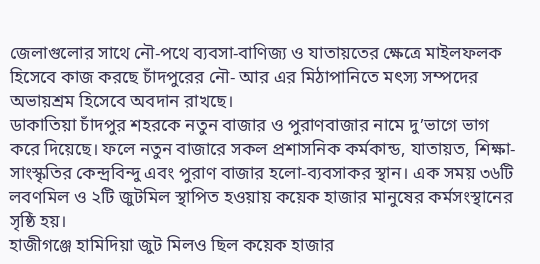জেলাগুলোর সাথে নৌ-পথে ব্যবসা-বাণিজ্য ও যাতায়তের ক্ষেত্রে মাইলফলক হিসেবে কাজ করছে চাঁদপুরের নৌ- আর এর মিঠাপানিতে মৎস্য সম্পদের অভায়শ্রম হিসেবে অবদান রাখছে।
ডাকাতিয়া চাঁদপুর শহরকে নতুন বাজার ও পুরাণবাজার নামে দু’ভাগে ভাগ করে দিয়েছে। ফলে নতুন বাজারে সকল প্রশাসনিক কর্মকান্ড, যাতায়ত, শিক্ষা-সাংস্কৃতির কেন্দ্রবিন্দু এবং পুরাণ বাজার হলো-ব্যবসাকর স্থান। এক সময় ৩৬টি লবণমিল ও ২টি জুটমিল স্থাপিত হওয়ায় কয়েক হাজার মানুষের কর্মসংস্থানের সৃষ্ঠি হয়।
হাজীগঞ্জে হামিদিয়া জুট মিলও ছিল কয়েক হাজার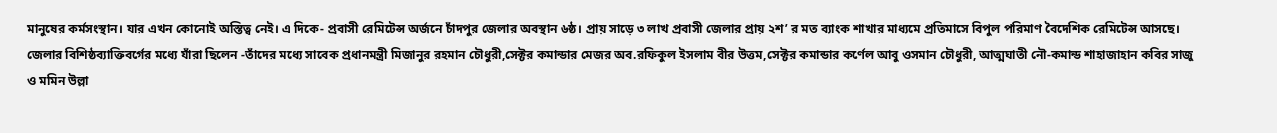মানুষের কর্মসংস্থান। যার এখন কোনোই অস্তিত্ব নেই। এ দিকে- প্রবাসী রেমিটেন্স অর্জনে চাঁদপুর জেলার অবস্থান ৬ষ্ঠ। প্রায় সাড়ে ৩ লাখ প্রবাসী জেলার প্রায় ২শ’ র মত ব্যাংক শাখার মাধ্যমে প্রতিমাসে বিপুল পরিমাণ বৈদেশিক রেমিটেন্স আসছে।
জেলার বিশিষ্ঠব্যাক্তিবর্গের মধ্যে যাঁরা ছিলেন -তাঁদের মধ্যে সাবেক প্রধানমন্ত্রী মিজানুর রহমান চৌধুরী,সেক্টর কমান্ডার মেজর অব.রফিকুল ইসলাম বীর উত্তম,সেক্টর কমান্ডার কর্ণেল আবু ওসমান চৌধুরী, আত্মঘাতী নৌ-কমান্ড শাহাজাহান কবির সাজু ও মমিন উল্লা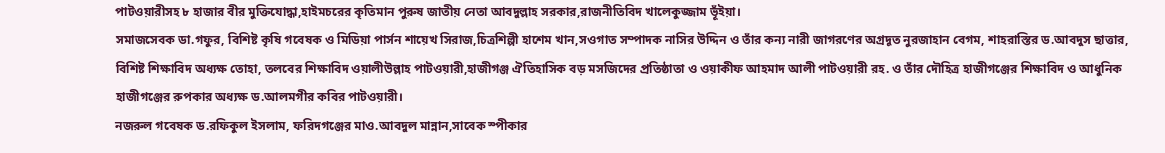পাটওয়ারীসহ ৮ হাজার বীর মুক্তিযোদ্ধা,হাইমচরের কৃতিমান পুরুষ জাতীয় নেতা আবদুল্লাহ সরকার,রাজনীতিবিদ খালেকুজ্জাম ভূঁইয়া।
সমাজসেবক ডা.গফুর, বিশিষ্ট কৃষি গবেষক ও মিডিয়া পার্সন শায়েখ সিরাজ,চিত্রশিল্পী হাশেম খান,সওগাত সম্পাদক নাসির উদ্দিন ও তাঁর কন্য নারী জাগরণের অগ্রদূত নুরজাহান বেগম, শাহরাস্তির ড.আবদুস ছাত্তার, বিশিষ্ট শিক্ষাবিদ অধ্যক্ষ তোহা, তলবের শিক্ষাবিদ ওয়ালীউল্লাহ পাটওয়ারী,হাজীগঞ্জ ঐতিহাসিক বড় মসজিদের প্রতিষ্ঠাতা ও ওয়াকীফ আহমাদ আলী পাটওয়ারী রহ. ও তাঁর দৌহিত্র হাজীগঞ্জের শিক্ষাবিদ ও আধুনিক হাজীগঞ্জের রুপকার অধ্যক্ষ ড.আলমগীর কবির পাটওয়ারী।
নজরুল গবেষক ড.রফিকুল ইসলাম, ফরিদগঞ্জের মাও.আবদুল মান্নান,সাবেক স্পীকার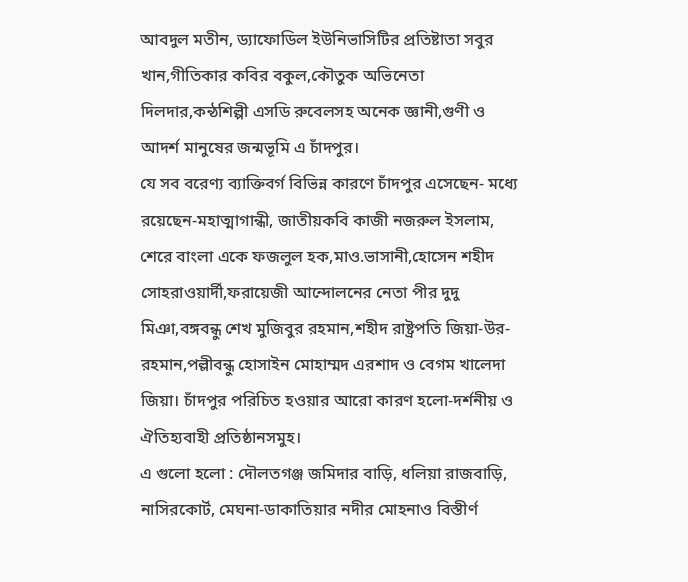আবদুল মতীন, ড্যাফোডিল ইউনিভাসিটির প্রতিষ্টাতা সবুর খান,গীতিকার কবির বকুল,কৌতুক অভিনেতা দিলদার,কন্ঠশিল্পী এসডি রুবেলসহ অনেক জ্ঞানী,গুণী ও আদর্শ মানুষের জন্মভূমি এ চাঁদপুর।
যে সব বরেণ্য ব্যাক্তিবর্গ বিভিন্ন কারণে চাঁদপুর এসেছেন- মধ্যে রয়েছেন-মহাত্মাগান্ধী, জাতীয়কবি কাজী নজরুল ইসলাম, শেরে বাংলা একে ফজলুল হক,মাও.ভাসানী,হোসেন শহীদ সোহরাওয়ার্দী,ফরায়েজী আন্দোলনের নেতা পীর দুদু মিঞা,বঙ্গবন্ধু শেখ মুজিবুর রহমান,শহীদ রাষ্ট্রপতি জিয়া-উর-রহমান,পল্লীবন্ধু হোসাইন মোহাম্মদ এরশাদ ও বেগম খালেদা জিয়া। চাঁদপুর পরিচিত হওয়ার আরো কারণ হলো-দর্শনীয় ও ঐতিহ্যবাহী প্রতিষ্ঠানসমুহ।
এ গুলো হলো : দৌলতগঞ্জ জমিদার বাড়ি, ধলিয়া রাজবাড়ি, নাসিরকোর্ট, মেঘনা-ডাকাতিয়ার নদীর মোহনাও বিস্তীর্ণ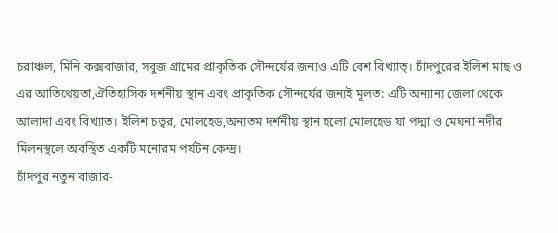চরাঞ্চল, মিনি কক্সবাজার, সবুজ গ্রামের প্রাকৃতিক সৌন্দর্যের জন্যও এটি বেশ বিখ্যাত্। চাঁদপুরের ইলিশ মাছ ও এর আতিথেয়তা,ঐতিহাসিক দর্শনীয় স্থান এবং প্রাকৃতিক সৌন্দর্যের জন্যই মূলত: এটি অন্যান্য জেলা থেকে আলাদা এবং বিখ্যাত। ইলিশ চত্বর, মোলহেড,অন্যতম দর্শনীয় স্থান হলো মোলহেড যা পদ্মা ও মেঘনা নদীর মিলনস্থলে অবস্থিত একটি মনোরম পর্যটন কেন্দ্র।
চাঁদপুর নতুন বাজার-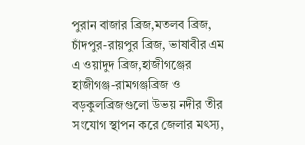পুরান বাজার ব্রিজ,মতলব ব্রিজ, চাঁদপুর-রায়পুর ব্রিজ, ভাষাবীর এম এ ওয়াদুদ ব্রিজ,হাজীগঞ্জের হাজীগঞ্জ-রামগঞ্জব্রিজ ও বড়কুলব্রিজগুলো উভয় নদীর তীর সংযোগ স্থাপন করে জেলার মৎস্য,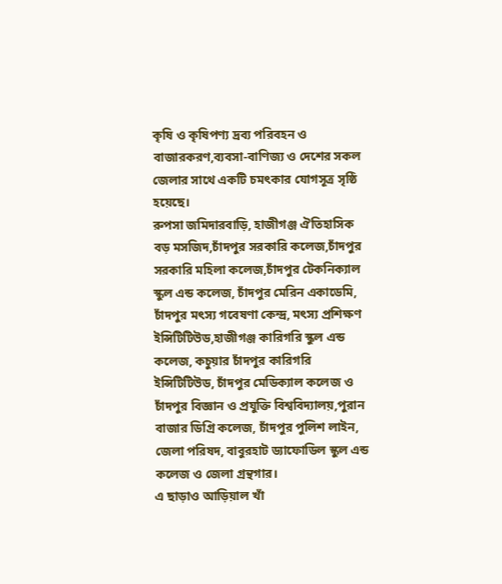কৃষি ও কৃষিপণ্য দ্রব্য পরিবহন ও বাজারকরণ,ব্যবসা-বাণিজ্য ও দেশের সকল জেলার সাথে একটি চমৎকার যোগসূত্র সৃষ্ঠি হয়েছে।
রুপসা জমিদারবাড়ি, হাজীগঞ্জ ঐতিহাসিক বড় মসজিদ,চাঁদপুর সরকারি কলেজ,চাঁদপুর সরকারি মহিলা কলেজ,চাঁদপুর টেকনিক্যাল স্কুল এন্ড কলেজ, চাঁদপুর মেরিন একাডেমি, চাঁদপুর মৎস্য গবেষণা কেন্দ্র, মৎস্য প্রশিক্ষণ ইন্সিটিটিউড,হাজীগঞ্জ কারিগরি স্কুল এন্ড কলেজ, কচুয়ার চাঁদপুর কারিগরি ইন্সিটিটিউড, চাঁদপুর মেডিক্যাল কলেজ ও চাঁদপুর বিজ্ঞান ও প্রযুক্তি বিশ্ববিদ্যালয়,পুরান বাজার ডিগ্রি কলেজ, চাঁদপুর পুলিশ লাইন, জেলা পরিষদ, বাবুরহাট ড্যাফোডিল স্কুল এন্ড কলেজ ও জেলা গ্রন্থগার।
এ ছাড়াও আড়িয়াল খাঁ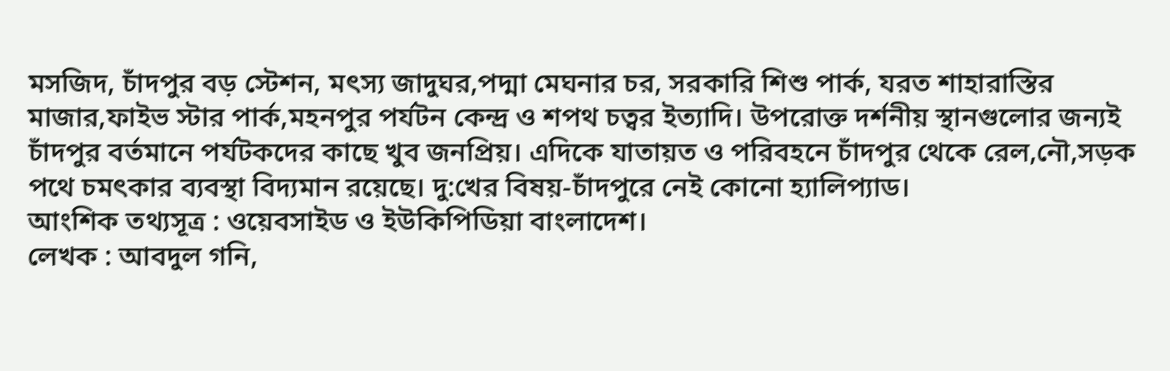মসজিদ, চাঁদপুর বড় স্টেশন, মৎস্য জাদুঘর,পদ্মা মেঘনার চর, সরকারি শিশু পার্ক, যরত শাহারাস্তির মাজার,ফাইভ স্টার পার্ক,মহনপুর পর্যটন কেন্দ্র ও শপথ চত্বর ইত্যাদি। উপরোক্ত দর্শনীয় স্থানগুলোর জন্যই চাঁদপুর বর্তমানে পর্যটকদের কাছে খুব জনপ্রিয়। এদিকে যাতায়ত ও পরিবহনে চাঁদপুর থেকে রেল,নৌ,সড়ক পথে চমৎকার ব্যবস্থা বিদ্যমান রয়েছে। দু:খের বিষয়-চাঁদপুরে নেই কোনো হ্যালিপ্যাড।
আংশিক তথ্যসূত্র : ওয়েবসাইড ও ইউকিপিডিয়া বাংলাদেশ।
লেখক : আবদুল গনি,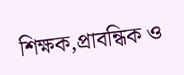শিক্ষক,প্রাবন্ধিক ও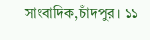সাংবাদিক,চাঁদপুর। ১১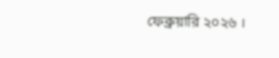ফেব্রুয়ারি ২০২৬ ।